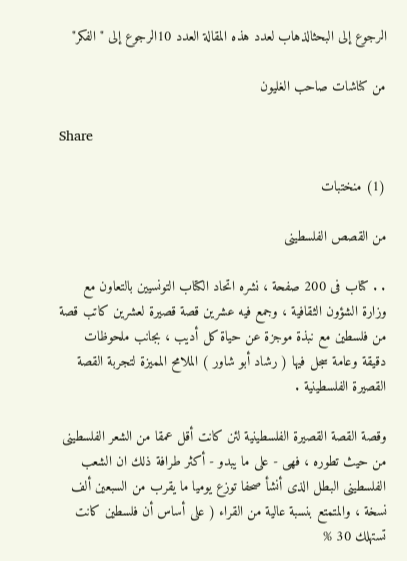الرجوع إلى البحثالذهاب لعدد هذه المقالة العدد 10الرجوع إلى "الفكر"

من كناشات صاحب الغليون

Share

(1) منختبات

من القصص الفلسطينى

. . كتاب فى 200 صفحة ، نشره اتحاد الكتاب التونسيين بالتعاون مع وزارة الشؤون الثقافية ، وجمع فيه عشرين قصة قصيرة لعشرين كاتب قصة من فلسطين مع نبذة موجزة عن حياة كل أديب ، بجانب ملحوظات دقيقة وعامة سجل فيها ( رشاد أبو شاور ) الملامح المميزة لتجربة القصة القصيرة الفلسطينية .

وقصة القصة القصيرة الفلسطينية لئن كانت أقل عمقا من الشعر الفلسطينى من حيث تطوره ، فهى - على ما يبدو - أكثر طرافة ذلك ان الشعب الفلسطينى البطل الذى أنشأ صحفا توزع يوميا ما يقرب من السبعين ألف نسخة ، والمتمتع بنسبة عالية من القراء ( على أساس أن فلسطين كانت تستهلك 30 %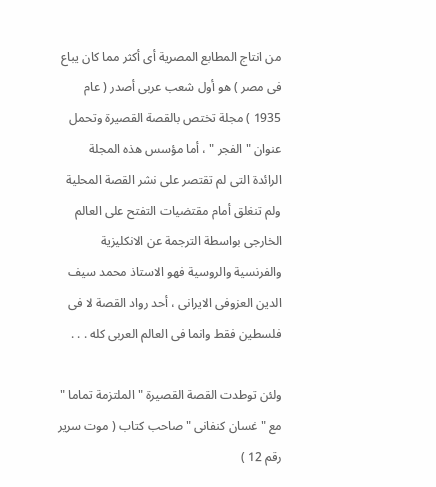من انتاج المطابع المصرية أى أكثر مما كان يباع فى مصر ) هو أول شعب عربى أصدر ( عام 1935 ) مجلة تختص بالقصة القصيرة وتحمل عنوان " الفجر " ، أما مؤسس هذه المجلة الرائدة التى لم تقتصر على نشر القصة المحلية ولم تنغلق أمام مقتضيات التفتح على العالم الخارجى بواسطة الترجمة عن الانكليزية والفرنسية والروسية فهو الاستاذ محمد سيف الدين العزوفى الايرانى ، أحد رواد القصة لا فى فلسطين فقط وانما فى العالم العربى كله . . .

ولئن توطدت القصة القصيرة " الملتزمة تماما " مع " غسان كنفانى " صاحب كتاب ( موت سرير رقم 12 )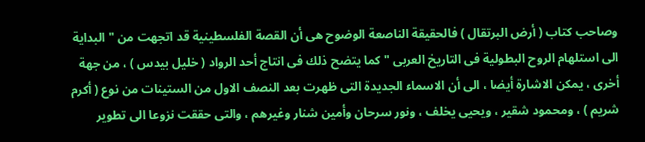وصاحب كتاب ( أرض البرتقال ) فالحقيقة الناصعة الوضوح هى أن القصة الفلسطينية قد اتجهت من " البداية الى استلهام الروح البطولية فى التاريخ العربى " كما يتضح ذلك فى انتاج أحد الرواد ( خليل بيدس ) ، من جهة أخرى ، يمكن الاشارة أيضا ، الى أن الاسماء الجديدة التى ظهرت بعد النصف الاول من الستينات من نوع ( أكرم شريم ) ، ومحمود شقير ، ويحيى يخلف ، ونور سرحان وأمين شنار وغيرهم ، والتى حققت نزوعا الى تطوير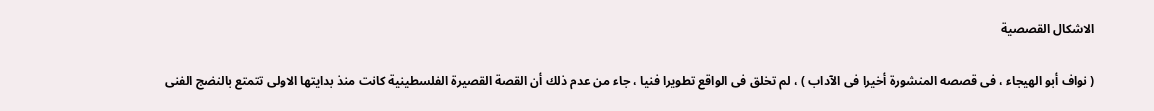الاشكال القصصية

( نواف أبو الهيجاء ، فى قصصه المنشورة أخيرا فى الآداب ) ، لم تخلق فى الواقع تطويرا فنيا ، جاء من عدم ذلك أن القصة القصيرة الفلسطينية كانت منذ بدايتها الاولى تتمتع بالنضج الفنى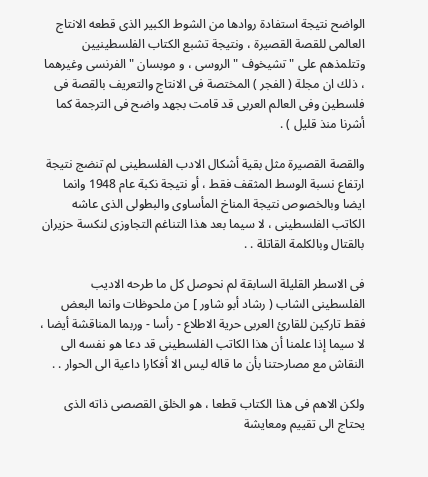الواضح نتيجة استفادة روادها من الشوط الكبير الذى قطعه الانتاج العالمى للقصة القصيرة ، ونتيجة تشبع الكتاب الفلسطينيين وتتلمذهم على " تشيخوف " الروسى ، و موبسان " الفرنسى وغيرهما ، ذلك ان مجلة ( الفجر ) المختصة فى الانتاج والتعريف بالقصة فى فلسطين وفى العالم العربى قد قامت بجهد واضح فى الترجمة كما أشرنا منذ قليل ) .

والقصة القصيرة مثل بقية أشكال الادب الفلسطينى لم تنضج نتيجة ارتفاع نسبة الوسط المثقف فقط ، أو نتيجة نكبة عام 1948 وانما ايضا وبالخصوص نتيجة المناخ المأساوى والبطولى الذى عاشه الكاتب الفلسطينى ، لا سيما بعد هذا التناغم التجاوزى لنكسة حزيران بالقتال وبالكلمة القاتلة . .

فى الاسطر القليلة السابقة لم نحوصل كل ما طرحه الاديب الفلسطينى الشاب ( رشاد أبو شاور ] من ملحوظات وانما البعض فقط تاركين للقارئ العربى حرية الاطلاع - رأسا - وربما المناقشة أيضا ، لا سيما إذا علمنا أن هذا الكاتب الفلسطينى قد دعا هو نفسه الى النقاش مع مصارحتنا بأن ما قاله ليس الا أفكارا داعية الى الحوار . .

ولكن الاهم فى هذا الكتاب قطعا ، هو الخلق القصصى ذاته الذى يحتاج الى تقييم ومعايشة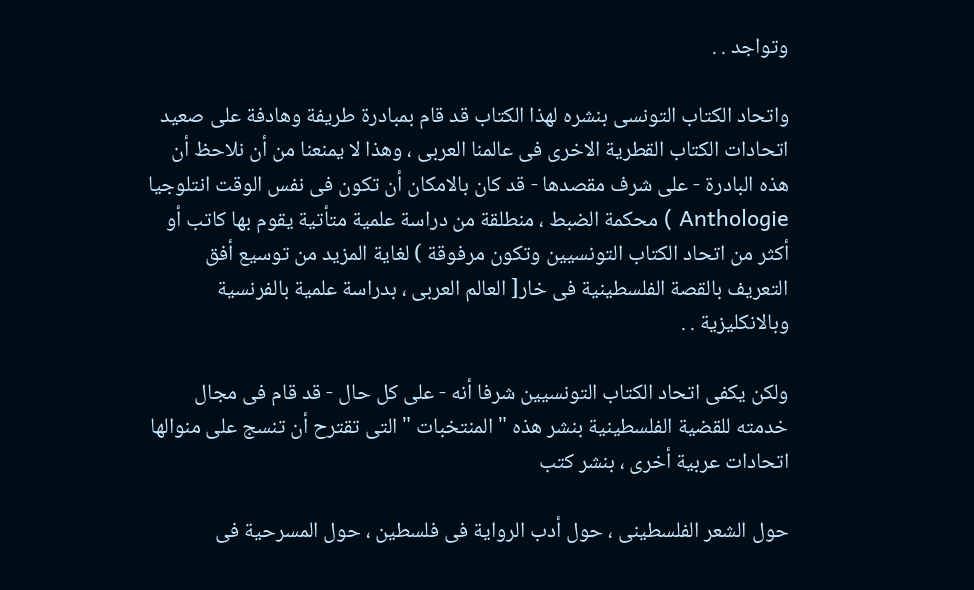وتواجد . .

واتحاد الكتاب التونسى بنشره لهذا الكتاب قد قام بمبادرة طريفة وهادفة على صعيد اتحادات الكتاب القطرية الاخرى فى عالمنا العربى ، وهذا لا يمنعنا من أن نلاحظ أن هذه البادرة - على شرف مقصدها - قد كان بالامكان أن تكون فى نفس الوقت انتلوجيا Anthologie ) محكمة الضبط ، منطلقة من دراسة علمية متأتية يقوم بها كاتب أو أكثر من اتحاد الكتاب التونسيين وتكون مرفوقة ) لغاية المزيد من توسيع أفق التعريف بالقصة الفلسطينية فى خار[ العالم العربى ، بدراسة علمية بالفرنسية وبالانكليزية . .

ولكن يكفى اتحاد الكتاب التونسيين شرفا أنه - على كل حال - قد قام فى مجال خدمته للقضية الفلسطينية بنشر هذه " المنتخبات " التى تقترح أن تنسج على منوالها اتحادات عربية أخرى ، بنشر كتب

حول الشعر الفلسطينى ، حول أدب الرواية فى فلسطين ، حول المسرحية فى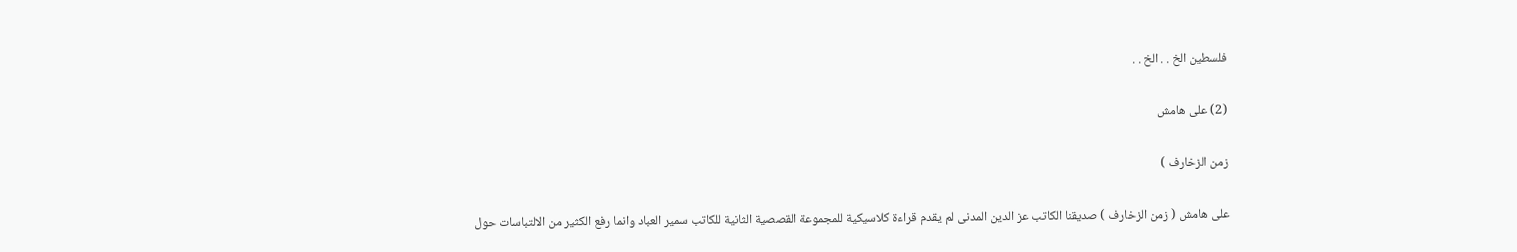فلسطين الخ . . الخ . .

(2) على هامش

زمن الزخارف )

على هامش ( زمن الزخارف ) صديقنا الكاتب عز الدين المدنى لم يقدم قراءة كلاسيكية للمجموعة القصصية الثانية للكاتب سمير العباد وانما رفع الكثير من الالتباسات حول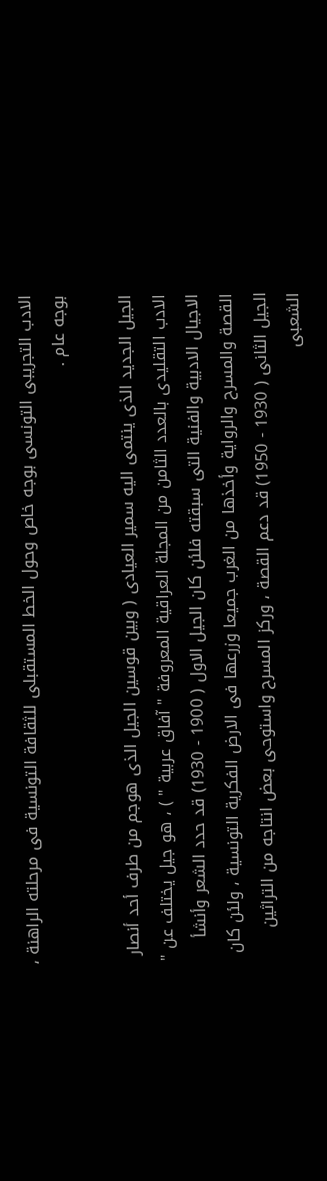الادب التجريبى التونسى بوجه خاص وحول الخط المستقبلى للثقافة التونسية فى مرحلته الراهنة ، بوجه عام .

الجيل الجديد الذى ينتمى اليه سمير العيادى ( وبين قوسين الجيل الذى هوجم من طرف أحد أنصار الادب التقليدى بالعدد الثامن من المجلة العراقية المعروفة " آفاق عربية " ) ، هو جيل يختلف عن " الاجيال الادبية والفنية التى سبقته فلئن كان الجيل الاول ( 1900 - 1930) قد حدد الشعر وأنشأ القصة والمسرح والرواية وأخذها من الغرب جميعا وزرعها فى الارض الفكرية التونسية ، ولئن كان الجيل الثانى ( 1930 - 1950) قد دعم القصة ، وركز المسرح واستوحى بعض انتاجه من التراثين الشعبى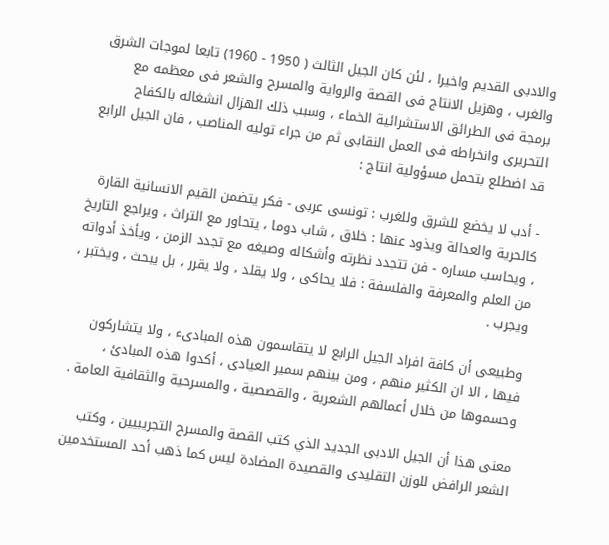والادبى القديم واخيرا ، لئن كان الجيل الثالث ( 1950 - 1960) تابعا لموجات الشرق والغرب ، وهزيل الانتاج فى القصة والرواية والمسرح والشعر فى معظمه مع برمجة فى الطرائق الاستشرائية الخماء ، وسبب ذلك الهزال انشغاله بالكفاح التحريرى وانخراطه فى العمل النقابى ثم من جراء توليه المناصب ، فان الجيل الرابع قد اضطلع بتحمل مسؤولية انتاج :

- أدب لا يخضع للشرق وللغرب : تونسى عربى - فكر يتضمن القيم الانسانية القارة كالحرية والعدالة ويذود عنها : خلاق ، شاب دوما ، يتحاور مع التراث ، ويراجع التاريخ ، ويحاسب مساره - فن تتجدد نظرته وأشكاله وصيغه مع تجدد الزمن ، ويأخذ أدواته من العلم والمعرفة والفلسفة : فلا يحاكى ، ولا يقلد ، ولا يقرر ، بل يبحث ، ويختبر ، ويجرب .

وطبيعى أن كافة افراد الجيل الرابع لا يتقاسمون هذه المبادىء ، ولا يتشاركون فيها ، الا ان الكثير منهم ، ومن بينهم سمير العيادى ، أكدوا هذه المبادئ ، وحسموها من خلال أعمالهم الشعرية ، والقصصية ، والمسرحية والثقافية العامة .

معنى هذا أن الجيل الادبى الجديد الذي كتب القصة والمسرح التجريبيين ، وكتب الشعر الرافض للوزن التقليدى والقصيدة المضادة ليس كما ذهب أحد المستخدمين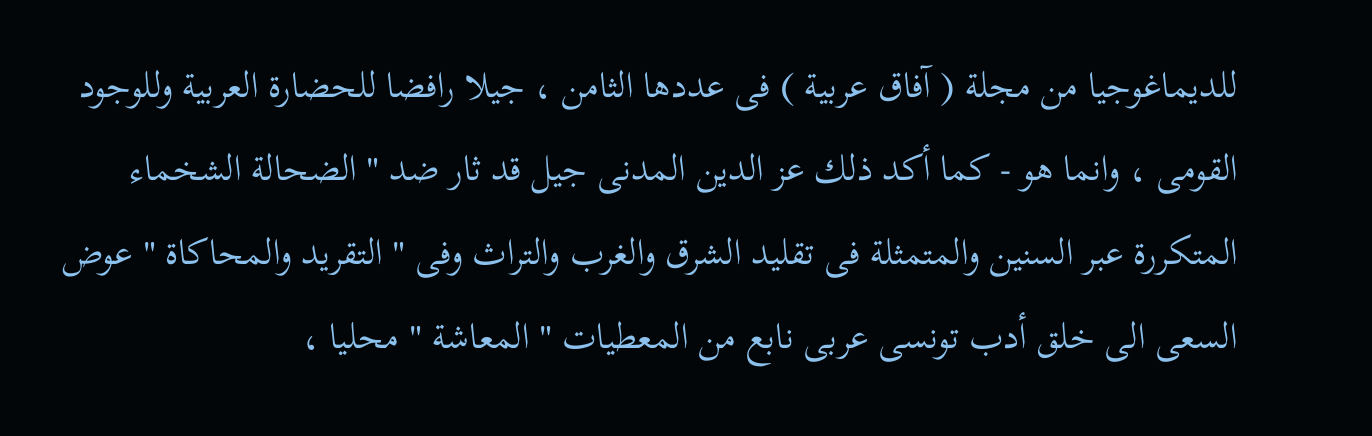للديماغوجيا من مجلة ( آفاق عربية ) فى عددها الثامن ، جيلا رافضا للحضارة العربية وللوجود القومى ، وانما هو - كما أكد ذلك عز الدين المدنى جيل قد ثار ضد " الضحالة الشخماء المتكررة عبر السنين والمتمثلة فى تقليد الشرق والغرب والتراث وفى " التقريد والمحاكاة " عوض السعى الى خلق أدب تونسى عربى نابع من المعطيات " المعاشة " محليا ،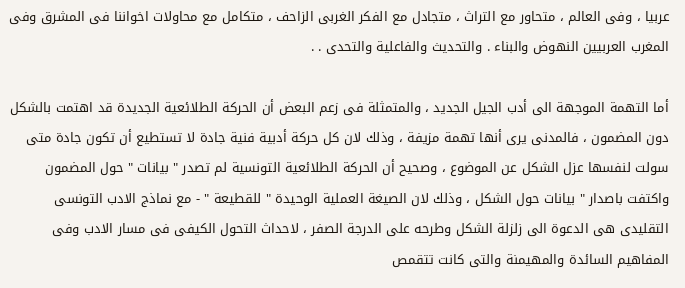عربيا ، وفى العالم ، متحاور مع التراث ، متجادل مع الفكر الغربى الزاحف ، متكامل مع محاولات اخواننا فى المشرق وفى المغرب العربيين النهوض والبناء . والتحديث والفاعلية والتحدى . .

أما التهمة الموجهة الى أدب الجيل الجديد ، والمتمثلة فى زعم البعض أن الحركة الطلائعية الجديدة قد اهتمت بالشكل دون المضمون ، فالمدنى يرى أنها تهمة مزيفة ، وذلك لان كل حركة أدبية فنية جادة لا تستطيع أن تكون جادة متى سولت لنفسها عزل الشكل عن الموضوع ، وصحيح أن الحركة الطلائعية التونسية لم تصدر " بيانات " حول المضمون واكتفت باصدار " بيانات حول الشكل ، وذلك لان الصيغة العملية الوحيدة " للقطيعة " - مع نماذج الادب التونسى التقليدى هى الدعوة الى زلزلة الشكل وطرحه على الدرجة الصفر ، لاحداث التحول الكيفى فى مسار الادب وفى المفاهيم السائدة والمهيمنة والتى كانت تتقمص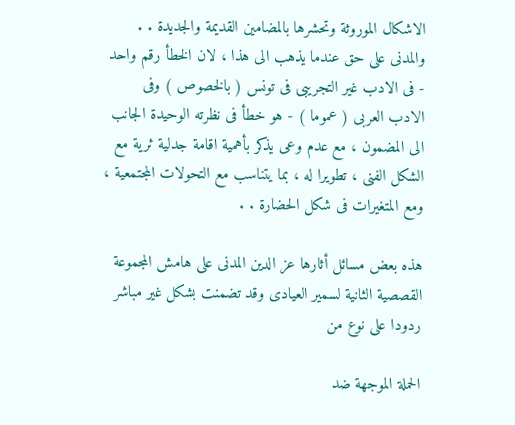الاشكال الموروثة وتحشرها بالمضامين القديمة والجديدة . . والمدنى على حق عندما يذهب الى هذا ، لان الخطأ رقم واحد - فى الادب غير التجريبى فى تونس ( بالخصوص ) وفى الادب العربى ( عموما ) - هو خطأ فى نظرته الوحيدة الجانب الى المضمون ، مع عدم وعى يذكر بأهمية اقامة جدلية ثرية مع الشكل الفنى ، تطويرا له ، بما يتناسب مع التحولات المجتمعية ، ومع المتغيرات فى شكل الحضارة . .

هذه بعض مسائل أثارها عز الدين المدنى على هامش المجموعة القصصية الثانية لسمير العيادى وقد تضمنت بشكل غير مباشر ردودا على نوع من

الحملة الموجهة ضد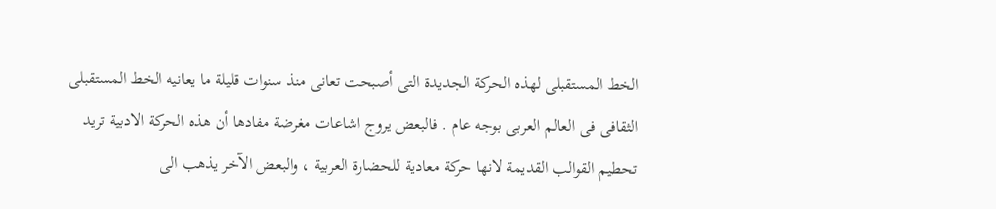الخط المستقبلى لهذه الحركة الجديدة التى أصبحت تعانى منذ سنوات قليلة ما يعانيه الخط المستقبلى الثقافى فى العالم العربى بوجه عام . فالبعض يروج اشاعات مغرضة مفادها أن هذه الحركة الادبية تريد تحطيم القوالب القديمة لانها حركة معادية للحضارة العربية ، والبعض الآخر يذهب الى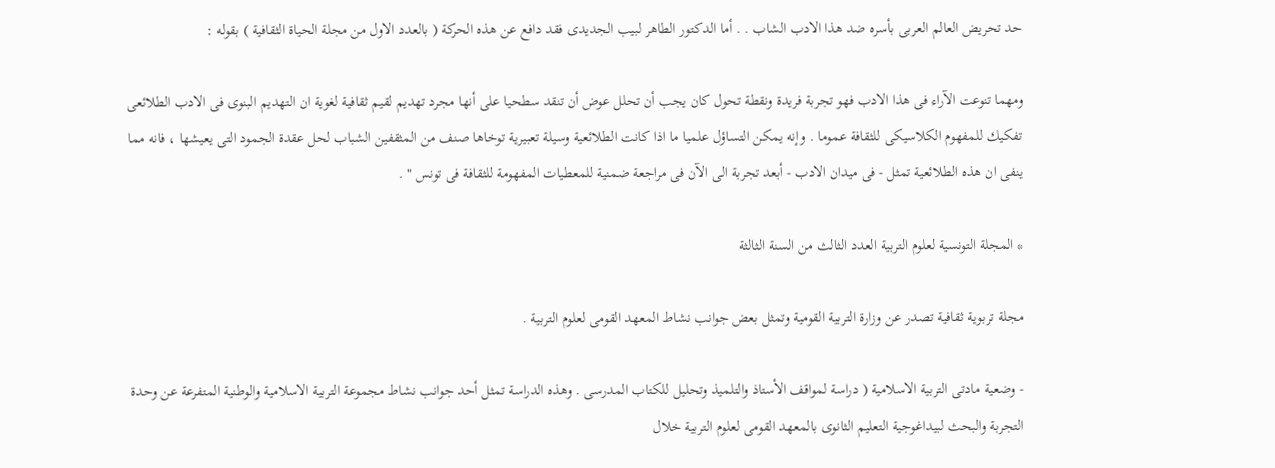حد تحريض العالم العربى بأسره ضد هذا الادب الشاب . . أما الدكتور الطاهر لبيب الجديدى فقد دافع عن هذه الحركة ( بالعدد الاول من مجلة الحياة الثقافية ) بقوله :

ومهما تنوعت الآراء فى هذا الادب فهو تجربة فريدة ونقطة تحول كان يجب أن تحلل عوض أن تنقد سطحيا على أنها مجرد تهديم لقيم ثقافية لغوية ان التهديم البنوى فى الادب الطلائعى تفكيك للمفهوم الكلاسيكى للثقافة عموما . وإنه يمكن التساؤل علميا ما اذا كانت الطلائعية وسيلة تعبيرية توخاها صنف من المثقفين الشباب لحل عقدة الجمود التى يعيشها ، فانه مما ينفى ان هذه الطلائعية تمثل - فى ميدان الادب - أبعد تجربة الى الآن فى مراجعة ضمنية للمعطيات المفهومة للثقافة فى تونس " .

* المجلة التونسية لعلوم التربية العدد الثالث من السنة الثالثة

مجلة تربوية ثقافية تصدر عن وزارة التربية القومية وتمثل بعض جوانب نشاط المعهد القومى لعلوم التربية .

- وضعية مادتى التربية الاسلامية ( دراسة لمواقف الأستاذ والتلميذ وتحليل للكتاب المدرسى . وهذه الدراسة تمثل أحد جوانب نشاط مجموعة التربية الاسلامية والوطنية المتفرعة عن وحدة التجربة والبحث لبيداغوجية التعليم الثانوى بالمعهد القومى لعلوم التربية خلال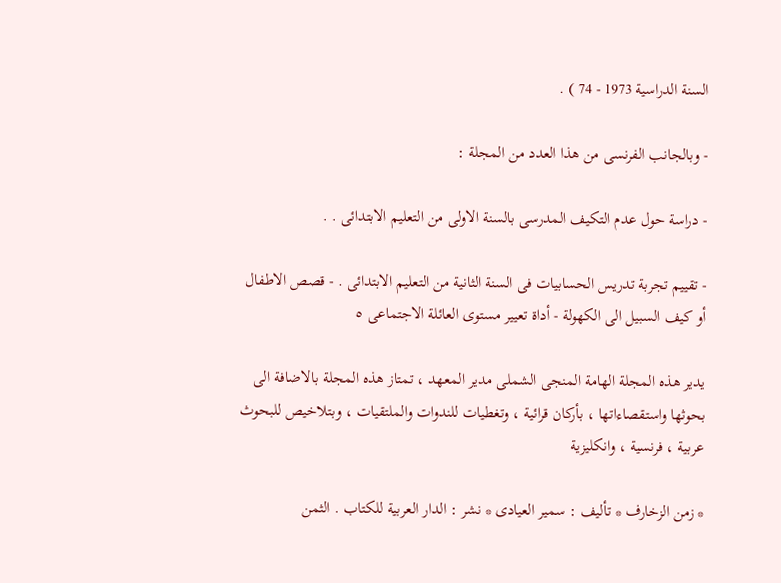السنة الدراسية 1973 - 74 ) .

- وبالجانب الفرنسى من هذا العدد من المجلة :

- دراسة حول عدم التكيف المدرسى بالسنة الاولى من التعليم الابتدائى . .

- تقييم تجربة تدريس الحسابيات فى السنة الثانية من التعليم الابتدائى . - قصص الاطفال أو كيف السبيل الى الكهولة - أداة تعيير مستوى العائلة الاجتماعى ٥

يدير هذه المجلة الهامة المنجى الشملى مدير المعهد ، تمتاز هذه المجلة بالاضافة الى بحوثها واستقصاءاتها ، بأركان قرائية ، وتغطيات للندوات والملتقيات ، وبتلاخيص للبحوث عربية ، فرنسية ، وانكليزية

* زمن الزخارف * تأليف : سمير العيادى * نشر : الدار العربية للكتاب . الثمن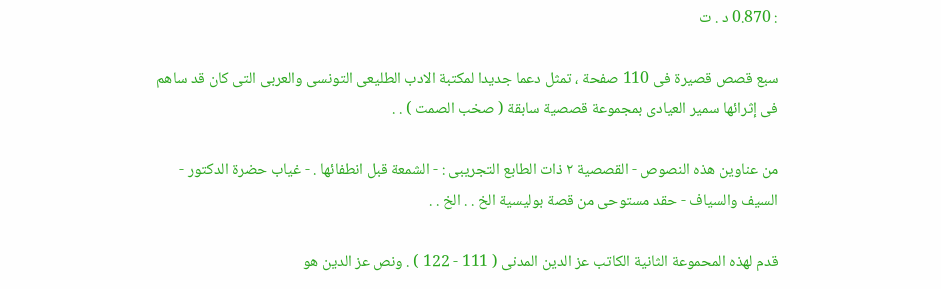: 0.870 د . ت

سبع قصص قصيرة فى 110 صفحة ، تمثل دعما جديدا لمكتبة الادب الطليعى التونسى والعربى التى كان قد ساهم فى إثرائها سمير العيادى بمجموعة قصصية سابقة ( صخب الصمت ) . .

من عناوين هذه النصوص - القصصية ٢ ذات الطابع التجريبى : - الشمعة قبل انطفائها . - غياب حضرة الدكتور - السيف والسياف - حقد مستوحى من قصة بوليسية الخ . . الخ . .

قدم لهذه المحموعة الثانية الكاتب عز الدين المدنى ( 111 - 122 ) . ونص عز الدين هو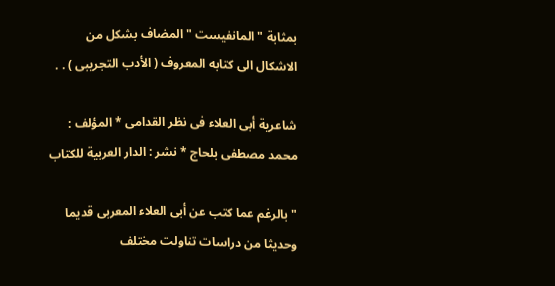بمثابة " المانفيست " المضاف بشكل من الاشكال الى كتابه المعروف ( الأدب التجريبى ) . .

شاعرية أبى العلاء فى نظر القدامى * المؤلف : محمد مصطفى بلحاج * نشر : الدار العربية للكتاب

" بالرغم عما كتب عن أبى العلاء المعربى قديما وحديثا من دراسات تناولت مختلف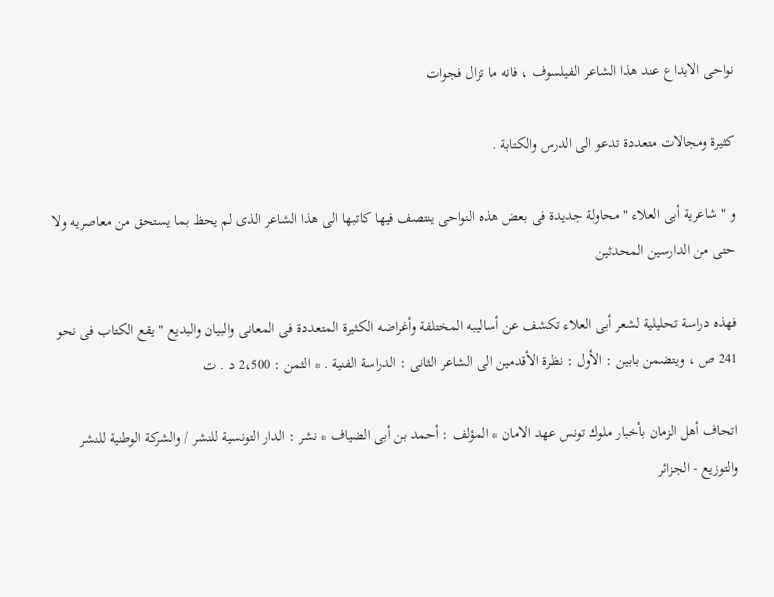نواحى الابداع عند هذا الشاعر الفيلسوف ، فانه ما تزال فجوات

كثيرة ومجالات متعددة تدعو الى الدرس والكتابة .

و " شاعرية أبى العلاء " محاولة جديدة فى بعض هذه النواحى ينتصف فيها كاتبها الى هذا الشاعر الذى لم يحظ بما يستحق من معاصريه ولا حتى من الدارسين المحدثين

فهذه دراسة تحليلية لشعر أبى العلاء تكشف عن أساليبه المختلفة وأغراضه الكثيرة المتعددة فى المعانى والبيان والبديع " يقع الكتاب فى نحو 241 ص ، ويتضمن بابين : الأول : نظرة الأقدمين الى الشاعر الثانى : الدراسة الفنية . * الثمن : 2،500 د . ت

اتحاف أهل الزمان بأخبار ملوك تونس عهد الامان * المؤلف : أحمد بن أبى الضياف * نشر : الدار التونسية للنشر / والشركة الوطنية للنشر والتوزيع - الجزائر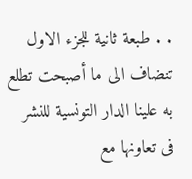. . طبعة ثانية للجزء الاول تنضاف الى ما أصبحت تطلع به علينا الدار التونسية للنشر فى تعاونها مع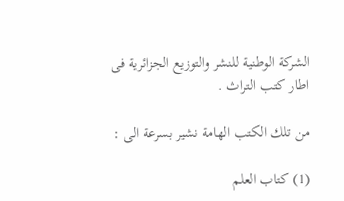الشركة الوطنية للنشر والتوزيع الجزائرية فى اطار كتب التراث .

من تلك الكتب الهامة نشير بسرعة الى :

(1) كتاب العلم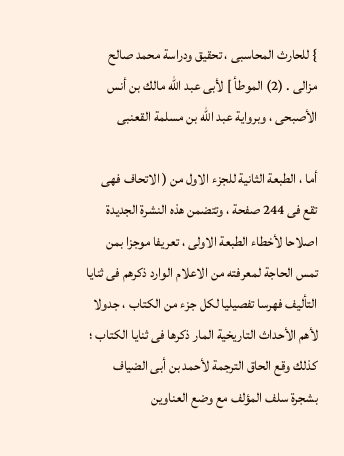} للحارث المحاسبى ، تحقيق ودراسة محمد صالح مزالى . (2) الموطأ ] لأبى عبد الله مالك بن أنس الأصبحى ، وبرواية عبد الله بن مسلمة القعنبى

أما ، الطبعة الثانية للجزء الاول من ( الاتحاف فهى تقع فى 244 صفحة ، وتتضمن هذه النشرة الجديدة اصلاحا لأخطاء الطبعة الاولى ، تعريفا موجزا بمن تمس الحاجة لمعرفته من الاعلام الوارد ذكرهم فى ثنايا التأليف فهرسا تفصيليا لكل جزء من الكتاب ، جدولا لأهم الأحداث التاريخية المار ذكرها فى ثنايا الكتاب ؛ كذلك وقع الحاق الترجمة لأحمد بن أبى الضياف بشجرة سلف المؤلف مع وضع العناوين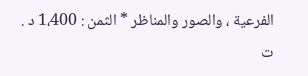الفرعية ، والصور والمناظر * الثمن : 1،400 د . ت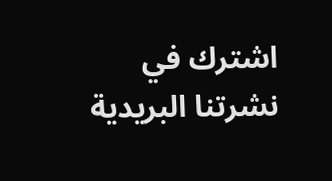اشترك في نشرتنا البريدية